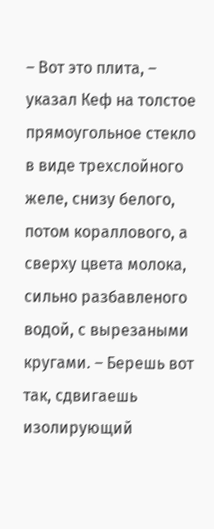– Вот это плита, – указал Кеф на толстое прямоугольное стекло в виде трехслойного желе, снизу белого, потом кораллового, а сверху цвета молока, сильно разбавленого водой, с вырезаными кругами. – Берешь вот так, сдвигаешь изолирующий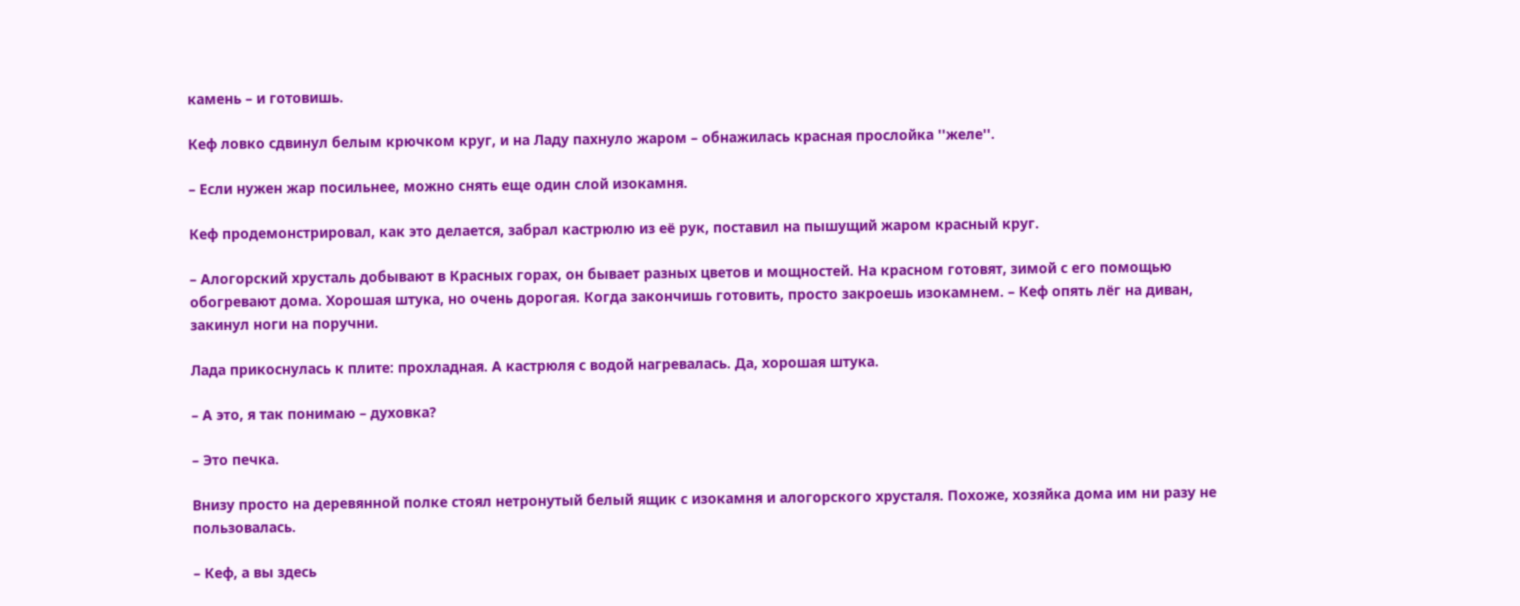камень – и готовишь.

Кеф ловко сдвинул белым крючком круг, и на Ладу пахнуло жаром – обнажилась красная прослойка ''желе''.

– Если нужен жар посильнее, можно снять еще один слой изокамня.

Кеф продемонстрировал, как это делается, забрал кастрюлю из её рук, поставил на пышущий жаром красный круг.

– Алогорский хрусталь добывают в Красных горах, он бывает разных цветов и мощностей. На красном готовят, зимой с его помощью обогревают дома. Хорошая штука, но очень дорогая. Когда закончишь готовить, просто закроешь изокамнем. – Кеф опять лёг на диван, закинул ноги на поручни.

Лада прикоснулась к плите: прохладная. А кастрюля с водой нагревалась. Да, хорошая штука.

– А это, я так понимаю – духовка?

– Это печка.

Внизу просто на деревянной полке стоял нетронутый белый ящик с изокамня и алогорского хрусталя. Похоже, хозяйка дома им ни разу не пользовалась.

– Кеф, а вы здесь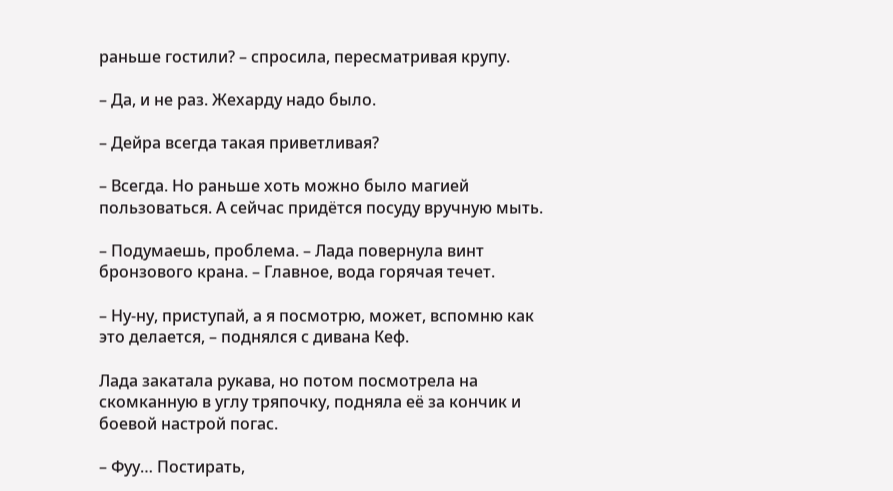раньше гостили? – спросила, пересматривая крупу.

– Да, и не раз. Жехарду надо было.

– Дейра всегда такая приветливая?

– Всегда. Но раньше хоть можно было магией пользоваться. А сейчас придётся посуду вручную мыть.

– Подумаешь, проблема. – Лада повернула винт бронзового крана. – Главное, вода горячая течет.

– Ну-ну, приступай, а я посмотрю, может, вспомню как это делается, – поднялся с дивана Кеф.

Лада закатала рукава, но потом посмотрела на скомканную в углу тряпочку, подняла её за кончик и боевой настрой погас.

– Фуу… Постирать,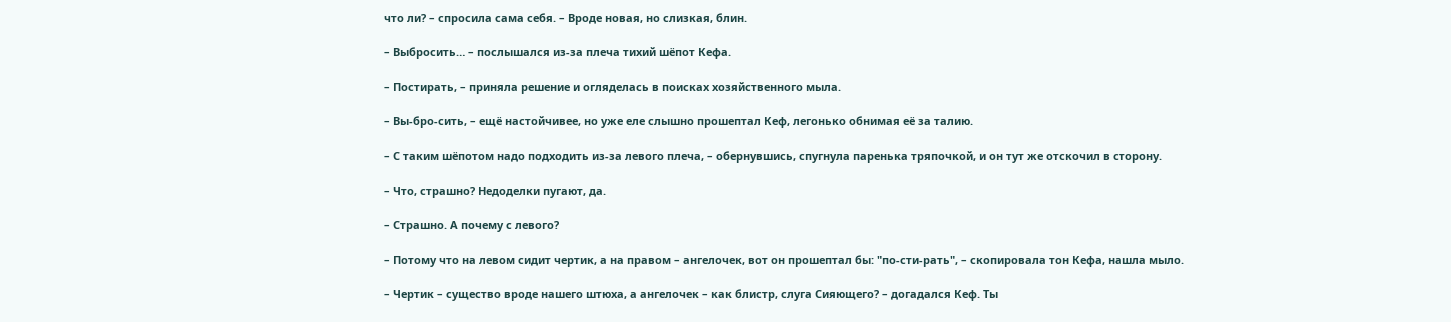что ли? – спросила сама себя. – Вроде новая, но слизкая, блин.

– Выбросить… – послышался из-за плеча тихий шёпот Кефа.

– Постирать, – приняла решение и огляделась в поисках хозяйственного мыла.

– Вы-бро-сить, – ещё настойчивее, но уже еле слышно прошептал Кеф, легонько обнимая её за талию.

– С таким шёпотом надо подходить из-за левого плеча, – обернувшись, спугнула паренька тряпочкой, и он тут же отскочил в сторону.

– Что, страшно? Недоделки пугают, да.

– Страшно. А почему с левого?

– Потому что на левом сидит чертик, а на правом – ангелочек, вот он прошептал бы: "по-сти-рать", – скопировала тон Кефа, нашла мыло.

– Чертик – существо вроде нашего штюха, а ангелочек – как блистр, слуга Сияющего? – догадался Кеф. Ты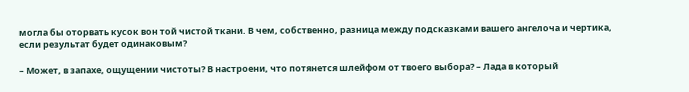могла бы оторвать кусок вон той чистой ткани. В чем, собственно, разница между подсказками вашего ангелоча и чертика, если результат будет одинаковым?

– Может, в запахе, ощущении чистоты? В настроени, что потянется шлейфом от твоего выбора? – Лада в который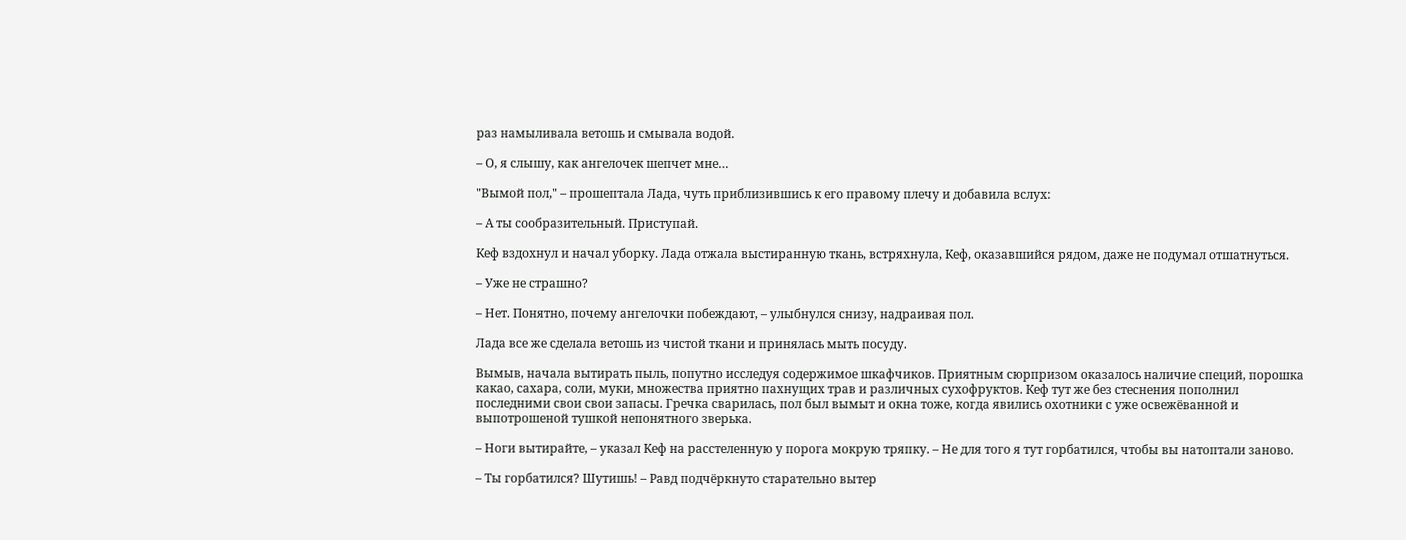раз намыливала ветошь и смывала водой.

– О, я слышу, как ангелочек шепчет мне…

"Вымой пол," – прошептала Лада, чуть приблизившись к его правому плечу и добавила вслух:

– А ты сообразительный. Приступай.

Кеф вздохнул и начал уборку. Лада отжала выстиранную ткань, встряхнула, Кеф, оказавшийся рядом, даже не подумал отшатнуться.

– Уже не страшно?

– Нет. Понятно, почему ангелочки побеждают, – улыбнулся снизу, надраивая пол.

Лада все же сделала ветошь из чистой ткани и принялась мыть посуду.

Вымыв, начала вытирать пыль, попутно исследуя содержимое шкафчиков. Приятным сюрпризом оказалось наличие специй, порошка какао, сахара, соли, муки, множества приятно пахнущих трав и различных сухофруктов. Кеф тут же без стеснения пополнил последними свои свои запасы. Гречка сварилась, пол был вымыт и окна тоже, когда явились охотники с уже освежёванной и выпотрошеной тушкой непонятного зверька.

– Ноги вытирайте, – указал Кеф на расстеленную у порога мокрую тряпку. – Не для того я тут горбатился, чтобы вы натоптали заново.

– Ты горбатился? Шутишь! – Равд подчёркнуто старательно вытер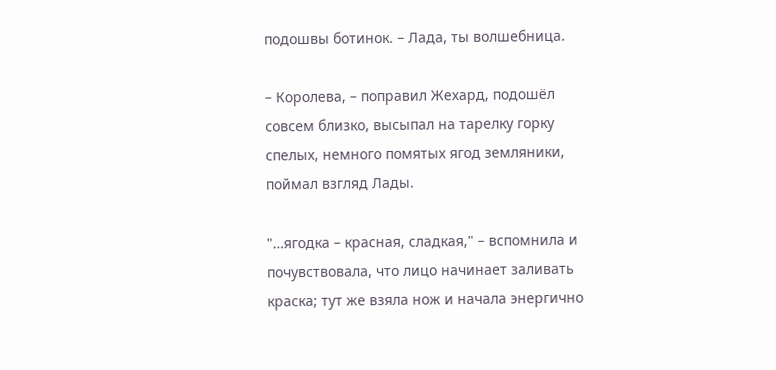подошвы ботинок. – Лада, ты волшебница.

– Королева, – поправил Жехард, подошёл совсем близко, высыпал на тарелку горку спелых, немного помятых ягод земляники, поймал взгляд Лады.

"…ягодка – красная, сладкая," – вспомнила и почувствовала, что лицо начинает заливать краска; тут же взяла нож и начала энергично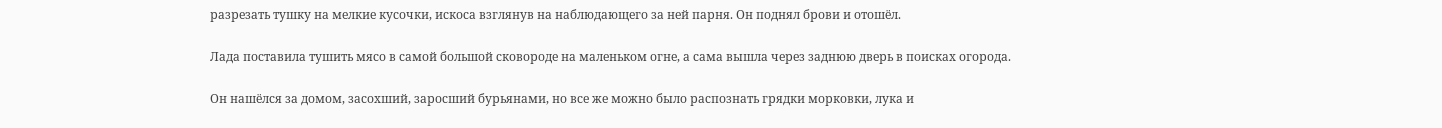разрезать тушку на мелкие кусочки, искоса взглянув на наблюдающего за ней парня. Он поднял брови и отошёл.

Лада поставила тушить мясо в самой большой сковороде на маленьком огне, а сама вышла через заднюю дверь в поисках огорода.

Он нашёлся за домом, засохший, заросший бурьянами, но все же можно было распознать грядки морковки, лука и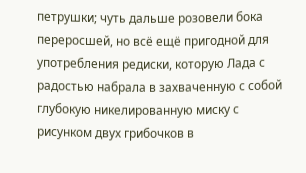петрушки; чуть дальше розовели бока переросшей, но всё ещё пригодной для употребления редиски, которую Лада с радостью набрала в захваченную с собой глубокую никелированную миску с рисунком двух грибочков в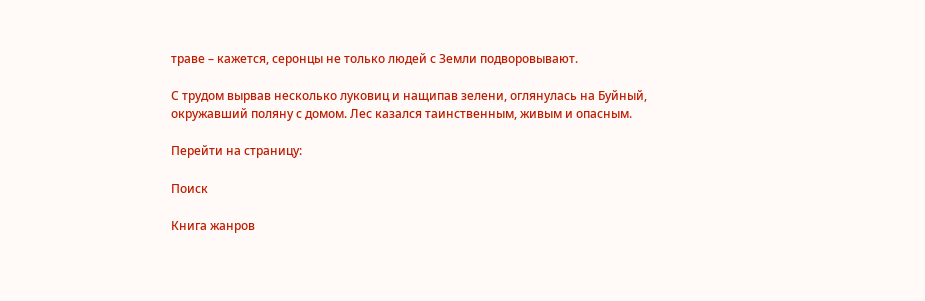траве – кажется, серонцы не только людей с Земли подворовывают.

С трудом вырвав несколько луковиц и нащипав зелени, оглянулась на Буйный, окружавший поляну с домом. Лес казался таинственным, живым и опасным.

Перейти на страницу:

Поиск

Книга жанров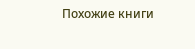Похожие книги